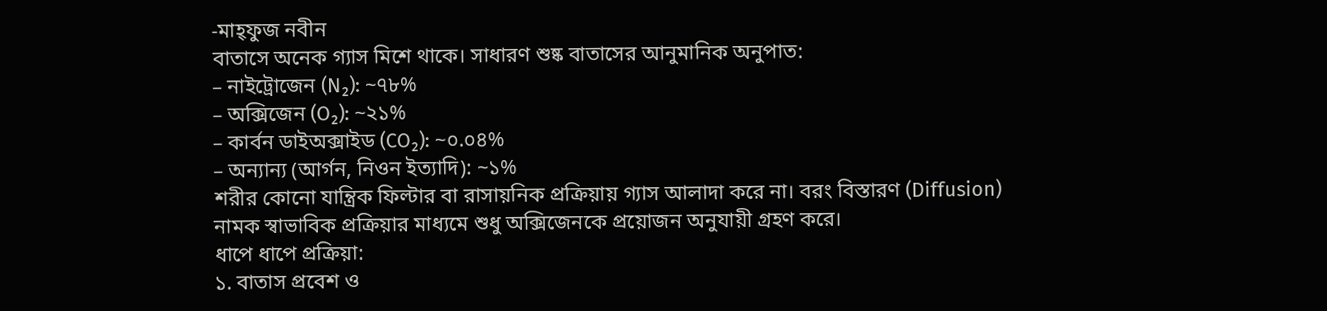-মাহ্ফুজ নবীন
বাতাসে অনেক গ্যাস মিশে থাকে। সাধারণ শুষ্ক বাতাসের আনুমানিক অনুপাত:
– নাইট্রোজেন (N₂): ~৭৮%
– অক্সিজেন (O₂): ~২১%
– কার্বন ডাইঅক্সাইড (CO₂): ~০.০৪%
– অন্যান্য (আর্গন, নিওন ইত্যাদি): ~১%
শরীর কোনো যান্ত্রিক ফিল্টার বা রাসায়নিক প্রক্রিয়ায় গ্যাস আলাদা করে না। বরং বিস্তারণ (Diffusion) নামক স্বাভাবিক প্রক্রিয়ার মাধ্যমে শুধু অক্সিজেনকে প্রয়োজন অনুযায়ী গ্রহণ করে।
ধাপে ধাপে প্রক্রিয়া:
১. বাতাস প্রবেশ ও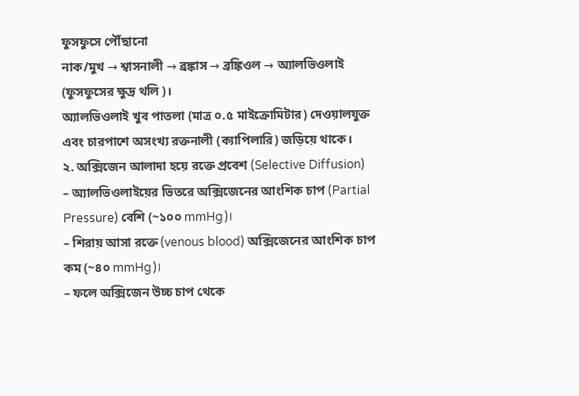ফুসফুসে পৌঁছানো
নাক/মুখ → শ্বাসনালী → ব্রঙ্কাস → ব্রঙ্কিওল → অ্যালভিওলাই (ফুসফুসের ক্ষুদ্র থলি)।
অ্যালভিওলাই খুব পাতলা (মাত্র ০.৫ মাইক্রোমিটার) দেওয়ালযুক্ত এবং চারপাশে অসংখ্য রক্তনালী (ক্যাপিলারি) জড়িয়ে থাকে।
২. অক্সিজেন আলাদা হয়ে রক্তে প্রবেশ (Selective Diffusion)
– অ্যালভিওলাইয়ের ভিতরে অক্সিজেনের আংশিক চাপ (Partial Pressure) বেশি (~১০০ mmHg)।
– শিরায় আসা রক্তে (venous blood) অক্সিজেনের আংশিক চাপ কম (~৪০ mmHg)।
– ফলে অক্সিজেন উচ্চ চাপ থেকে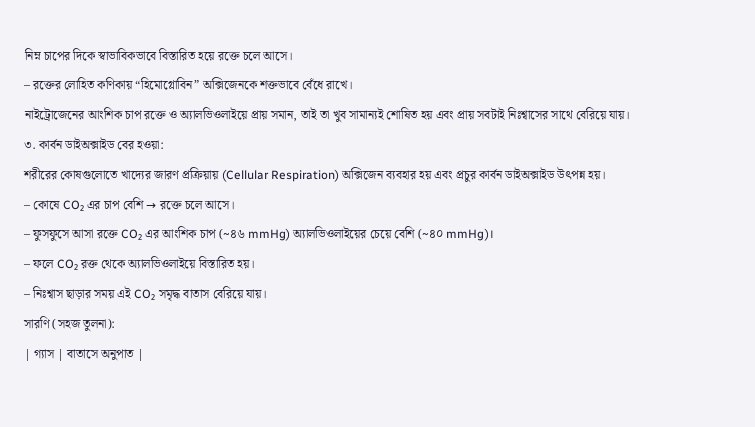নিম্ন চাপের দিকে স্বাভাবিকভাবে বিস্তারিত হয়ে রক্তে চলে আসে।
– রক্তের লোহিত কণিকায় “হিমোগ্লোবিন” অক্সিজেনকে শক্তভাবে বেঁধে রাখে।
নাইট্রোজেনের আংশিক চাপ রক্তে ও অ্যালভিওলাইয়ে প্রায় সমান, তাই তা খুব সামান্যই শোষিত হয় এবং প্রায় সবটাই নিঃশ্বাসের সাথে বেরিয়ে যায়।
৩. কার্বন ডাইঅক্সাইড বের হওয়া:
শরীরের কোষগুলোতে খাদ্যের জারণ প্রক্রিয়ায় (Cellular Respiration) অক্সিজেন ব্যবহার হয় এবং প্রচুর কার্বন ডাইঅক্সাইড উৎপন্ন হয়।
– কোষে CO₂ এর চাপ বেশি → রক্তে চলে আসে।
– ফুসফুসে আসা রক্তে CO₂ এর আংশিক চাপ (~৪৬ mmHg) অ্যালভিওলাইয়ের চেয়ে বেশি (~৪০ mmHg)।
– ফলে CO₂ রক্ত থেকে অ্যালভিওলাইয়ে বিস্তারিত হয়।
– নিঃশ্বাস ছাড়ার সময় এই CO₂ সমৃদ্ধ বাতাস বেরিয়ে যায়।
সারণি (সহজ তুলনা):
| গ্যাস | বাতাসে অনুপাত |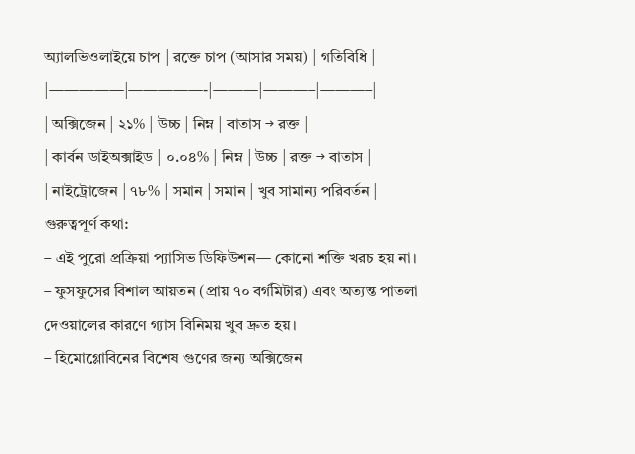অ্যালভিওলাইয়ে চাপ | রক্তে চাপ (আসার সময়) | গতিবিধি |
|—————|—————-|———|———–|———–|
| অক্সিজেন | ২১% | উচ্চ | নিম্ন | বাতাস → রক্ত |
| কার্বন ডাইঅক্সাইড | ০.০৪% | নিম্ন | উচ্চ | রক্ত → বাতাস |
| নাইট্রোজেন | ৭৮% | সমান | সমান | খুব সামান্য পরিবর্তন |
গুরুত্বপূর্ণ কথা:
– এই পুরো প্রক্রিয়া প্যাসিভ ডিফিউশন— কোনো শক্তি খরচ হয় না।
– ফুসফুসের বিশাল আয়তন (প্রায় ৭০ বর্গমিটার) এবং অত্যন্ত পাতলা দেওয়ালের কারণে গ্যাস বিনিময় খুব দ্রুত হয়।
– হিমোগ্লোবিনের বিশেষ গুণের জন্য অক্সিজেন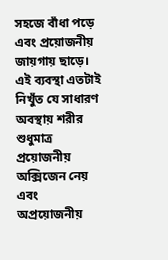সহজে বাঁধা পড়ে এবং প্রয়োজনীয় জায়গায় ছাড়ে।
এই ব্যবস্থা এতটাই নিখুঁত যে সাধারণ অবস্থায় শরীর শুধুমাত্র প্রয়োজনীয় অক্সিজেন নেয় এবং অপ্রয়োজনীয়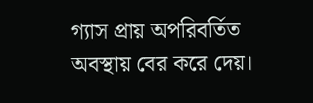গ্যাস প্রায় অপরিবর্তিত অবস্থায় বের করে দেয়।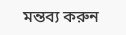মন্তব্য করুন